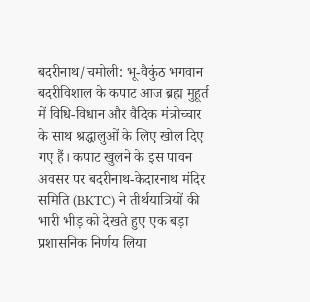बदरीनाथ/चमोली: भू-वैकुंठ भगवान बदरीविशाल के कपाट आज ब्रह्म मुहूर्त में विधि-विधान और वैदिक मंत्रोच्चार के साथ श्रद्धालुओं के लिए खोल दिए गए हैं। कपाट खुलने के इस पावन अवसर पर बदरीनाथ-केदारनाथ मंदिर समिति (BKTC) ने तीर्थयात्रियों की भारी भीड़ को देखते हुए एक बड़ा प्रशासनिक निर्णय लिया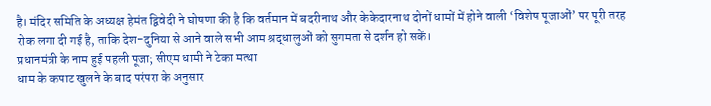है। मंदिर समिति के अध्यक्ष हेमंत द्विवेदी ने घोषणा की है कि वर्तमान में बदरीनाथ और केकेदारनाथ दोनों धामों में होने वाली ‘विशेष पूजाओं’ पर पूरी तरह रोक लगा दी गई है, ताकि देश-दुनिया से आने वाले सभी आम श्रद्धालुओं को सुगमता से दर्शन हो सकें।
प्रधानमंत्री के नाम हुई पहली पूजा; सीएम धामी ने टेका मत्था
धाम के कपाट खुलने के बाद परंपरा के अनुसार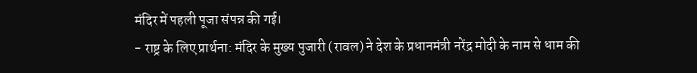मंदिर में पहली पूजा संपन्न की गई।
- राष्ट्र के लिए प्रार्थना: मंदिर के मुख्य पुजारी (रावल) ने देश के प्रधानमंत्री नरेंद्र मोदी के नाम से धाम की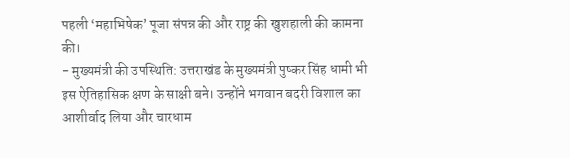पहली ‘महाभिषेक’ पूजा संपन्न की और राष्ट्र की खुशहाली की कामना की।
- मुख्यमंत्री की उपस्थिति: उत्तराखंड के मुख्यमंत्री पुष्कर सिंह धामी भी इस ऐतिहासिक क्षण के साक्षी बने। उन्होंने भगवान बदरी विशाल का आशीर्वाद लिया और चारधाम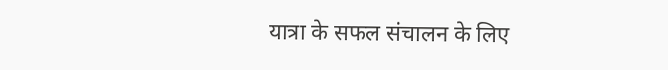यात्रा के सफल संचालन के लिए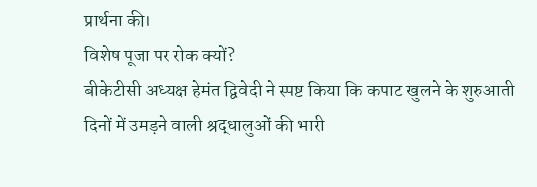प्रार्थना की।
विशेष पूजा पर रोक क्यों?
बीकेटीसी अध्यक्ष हेमंत द्विवेदी ने स्पष्ट किया कि कपाट खुलने के शुरुआती दिनों में उमड़ने वाली श्रद्धालुओं की भारी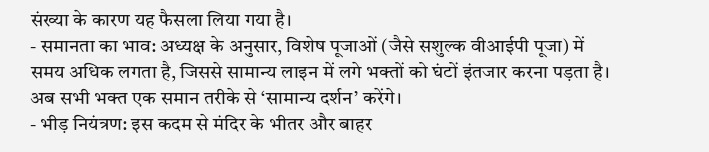संख्या के कारण यह फैसला लिया गया है।
- समानता का भाव: अध्यक्ष के अनुसार, विशेष पूजाओं (जैसे सशुल्क वीआईपी पूजा) में समय अधिक लगता है, जिससे सामान्य लाइन में लगे भक्तों को घंटों इंतजार करना पड़ता है। अब सभी भक्त एक समान तरीके से ‘सामान्य दर्शन’ करेंगे।
- भीड़ नियंत्रण: इस कदम से मंदिर के भीतर और बाहर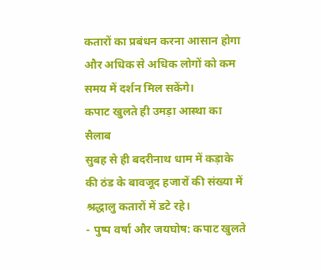कतारों का प्रबंधन करना आसान होगा और अधिक से अधिक लोगों को कम समय में दर्शन मिल सकेंगे।
कपाट खुलते ही उमड़ा आस्था का सैलाब
सुबह से ही बदरीनाथ धाम में कड़ाके की ठंड के बावजूद हजारों की संख्या में श्रद्धालु कतारों में डटे रहे।
- पुष्प वर्षा और जयघोष: कपाट खुलते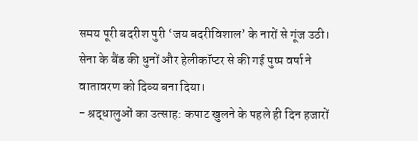समय पूरी बदरीश पुरी ‘जय बदरीविशाल’ के नारों से गूंज उठी। सेना के बैंड की धुनों और हेलीकॉप्टर से की गई पुष्प वर्षा ने वातावरण को दिव्य बना दिया।
- श्रद्धालुओं का उत्साह: कपाट खुलने के पहले ही दिन हजारों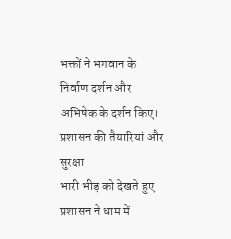भक्तों ने भगवान के निर्वाण दर्शन और अभिषेक के दर्शन किए।
प्रशासन की तैयारियां और सुरक्षा
भारी भीड़ को देखते हुए प्रशासन ने धाम में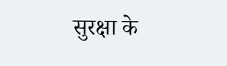सुरक्षा के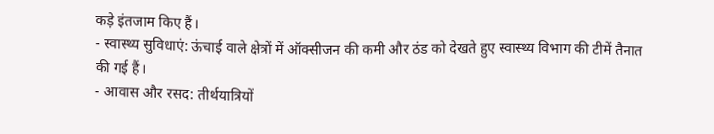कड़े इंतजाम किए हैं।
- स्वास्थ्य सुविधाएं: ऊंचाई वाले क्षेत्रों में ऑक्सीजन की कमी और ठंड को देखते हुए स्वास्थ्य विभाग की टीमें तैनात की गई हैं।
- आवास और रसद: तीर्थयात्रियों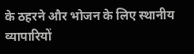के ठहरने और भोजन के लिए स्थानीय व्यापारियों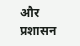और प्रशासन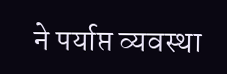ने पर्याप्त व्यवस्था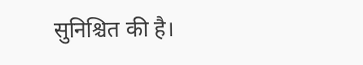सुनिश्चित की है।